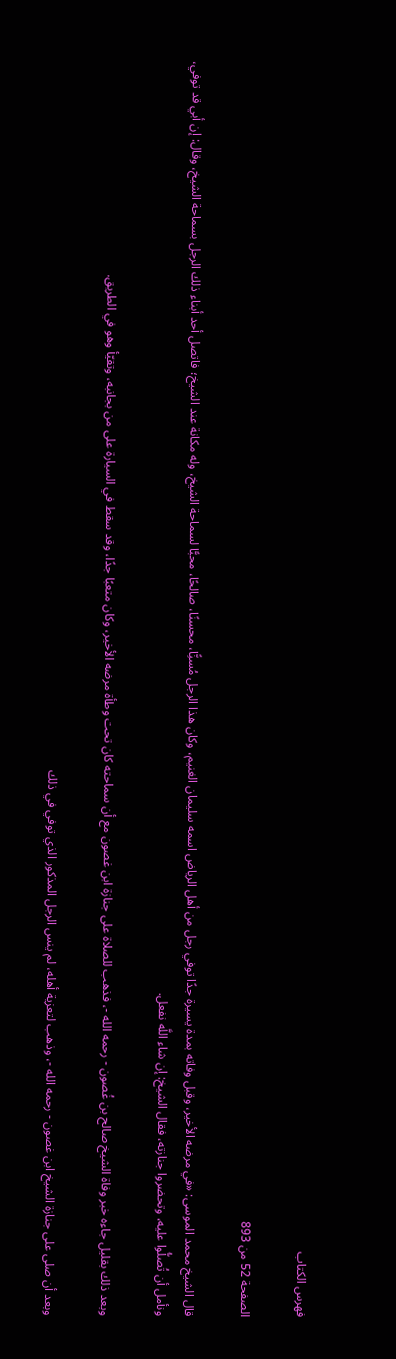فهرس الكتاب

الصفحة 52 من 893

قال الشيخ محمد الموسى: «في مرضه الأخير، وقبل وفاته بمدة يسيرة جدًا توفي رجل من أهل الرياض اسمه سليمان الغنيم، وكان هذا الرجل مُسنًِّا، محسنًا، صالحًا، محبًّا لسماحة الشيخ، وله مكانة عند الشيخ؛ فاتصل أحد أبناء ذلك الرجل بسماحة الشيخ، وقال: إن أبي قد توفي، ونأمل أن تُصلُّوا عليه، وتحضروا جنازته، فقال الشيخ: إن شاء اللَّه نفعل.

وبعد ذلك بقليل جاءه خبر وفاة الشيخ صالح بن غُصون - رحمه الله -، فذهب للصلاة على جنازة ابن غصون مع أن سماحته كان تحت وطأة مرضه الأخير، وكان متعبًا جدًا، وقد سقط في السيارة على من بجانبه، وتقيّأ وهو في الطريق.

وبعد أن صلى على جنازة الشيخ ابن غصون - رحمه الله -، وذهب لتعزية أهله، لم ينس الرجل المذكور الذي توفي في ذلك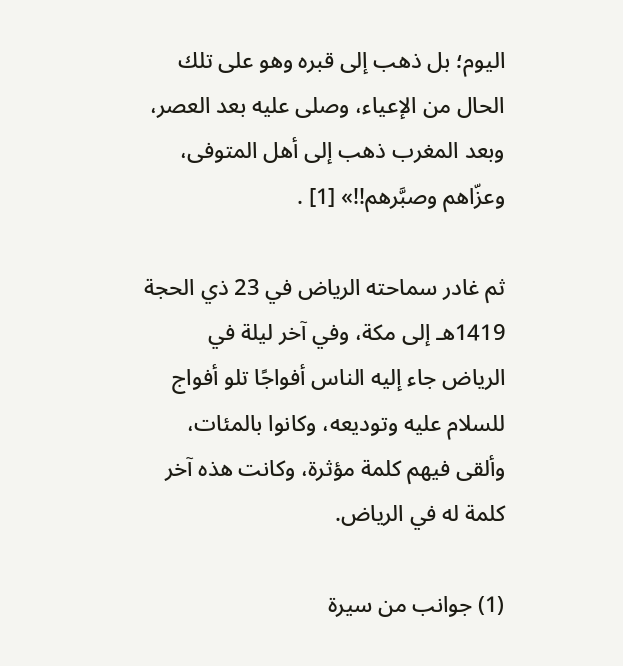اليوم؛ بل ذهب إلى قبره وهو على تلك الحال من الإعياء، وصلى عليه بعد العصر، وبعد المغرب ذهب إلى أهل المتوفى، وعزّاهم وصبَّرهم!!» [1] .

ثم غادر سماحته الرياض في 23 ذي الحجة 1419هـ إلى مكة، وفي آخر ليلة في الرياض جاء إليه الناس أفواجًا تلو أفواج للسلام عليه وتوديعه، وكانوا بالمئات، وألقى فيهم كلمة مؤثرة، وكانت هذه آخر كلمة له في الرياض.

(1) جوانب من سيرة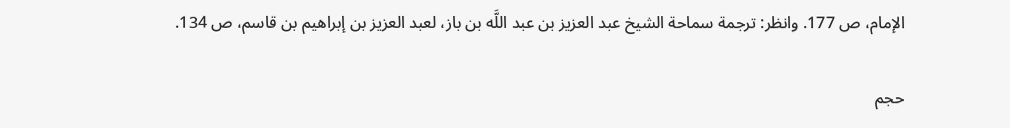الإمام، ص 177. وانظر: ترجمة سماحة الشيخ عبد العزيز بن عبد اللَّه بن باز، لعبد العزيز بن إبراهيم بن قاسم، ص 134.

حجم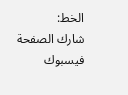الخط:
شارك الصفحة
فيسبوك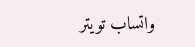واتساب تويتر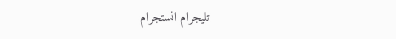تليجرام انستجرام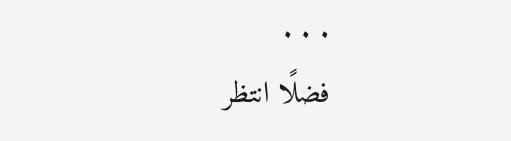. . .
فضلًا انتظر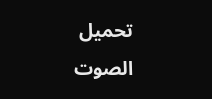تحميل الصوت